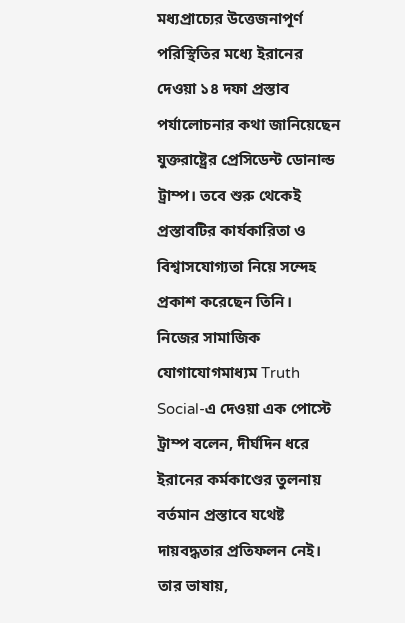মধ্যপ্রাচ্যের উত্তেজনাপূর্ণ পরিস্থিতির মধ্যে ইরানের দেওয়া ১৪ দফা প্রস্তাব পর্যালোচনার কথা জানিয়েছেন যুক্তরাষ্ট্রের প্রেসিডেন্ট ডোনাল্ড ট্রাম্প। তবে শুরু থেকেই প্রস্তাবটির কার্যকারিতা ও বিশ্বাসযোগ্যতা নিয়ে সন্দেহ প্রকাশ করেছেন তিনি।
নিজের সামাজিক যোগাযোগমাধ্যম Truth Social-এ দেওয়া এক পোস্টে ট্রাম্প বলেন, দীর্ঘদিন ধরে ইরানের কর্মকাণ্ডের তুলনায় বর্তমান প্রস্তাবে যথেষ্ট দায়বদ্ধতার প্রতিফলন নেই। তার ভাষায়,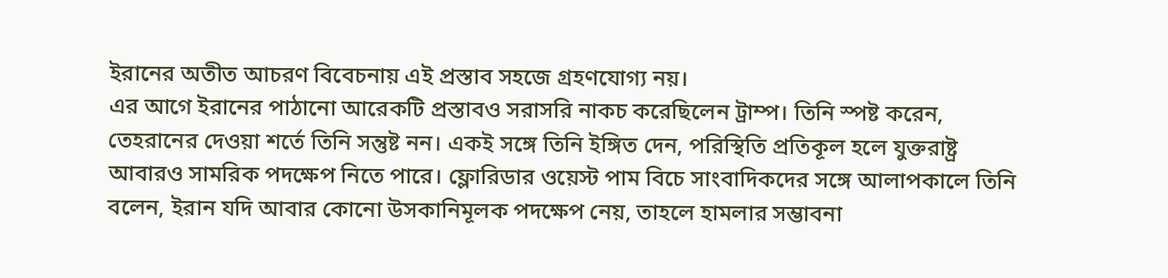ইরানের অতীত আচরণ বিবেচনায় এই প্রস্তাব সহজে গ্রহণযোগ্য নয়।
এর আগে ইরানের পাঠানো আরেকটি প্রস্তাবও সরাসরি নাকচ করেছিলেন ট্রাম্প। তিনি স্পষ্ট করেন, তেহরানের দেওয়া শর্তে তিনি সন্তুষ্ট নন। একই সঙ্গে তিনি ইঙ্গিত দেন, পরিস্থিতি প্রতিকূল হলে যুক্তরাষ্ট্র আবারও সামরিক পদক্ষেপ নিতে পারে। ফ্লোরিডার ওয়েস্ট পাম বিচে সাংবাদিকদের সঙ্গে আলাপকালে তিনি বলেন, ইরান যদি আবার কোনো উসকানিমূলক পদক্ষেপ নেয়, তাহলে হামলার সম্ভাবনা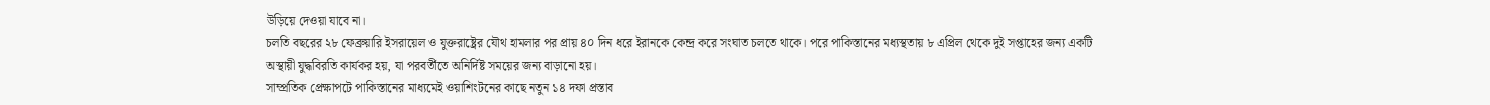উড়িয়ে দেওয়া যাবে না।
চলতি বছরের ২৮ ফেব্রুয়ারি ইসরায়েল ও যুক্তরাষ্ট্রের যৌথ হামলার পর প্রায় ৪০ দিন ধরে ইরানকে কেন্দ্র করে সংঘাত চলতে থাকে। পরে পাকিস্তানের মধ্যস্থতায় ৮ এপ্রিল থেকে দুই সপ্তাহের জন্য একটি অস্থায়ী যুদ্ধবিরতি কার্যকর হয়, যা পরবর্তীতে অনির্দিষ্ট সময়ের জন্য বাড়ানো হয়।
সাম্প্রতিক প্রেক্ষাপটে পাকিস্তানের মাধ্যমেই ওয়াশিংটনের কাছে নতুন ১৪ দফা প্রস্তাব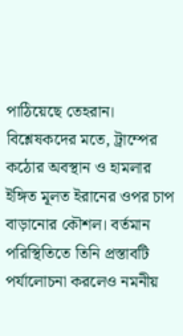পাঠিয়েছে তেহরান। বিশ্লেষকদের মতে, ট্রাম্পের কঠোর অবস্থান ও হামলার ইঙ্গিত মূলত ইরানের ওপর চাপ বাড়ানোর কৌশল। বর্তমান পরিস্থিতিতে তিনি প্রস্তাবটি পর্যালোচনা করলেও নমনীয়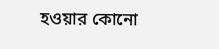হওয়ার কোনো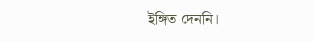ইঙ্গিত দেননি।